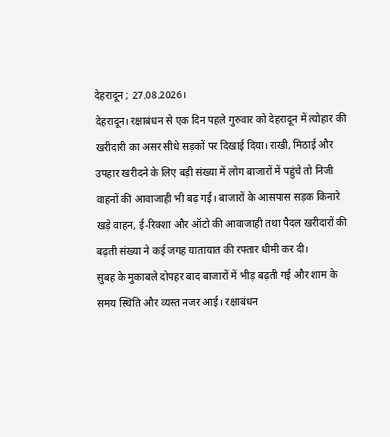देहरादून ; 27.08.2026।
देहरादून। रक्षाबंधन से एक दिन पहले गुरुवार को देहरादून में त्योहार की खरीदारी का असर सीधे सड़कों पर दिखाई दिया। राखी, मिठाई और उपहार खरीदने के लिए बड़ी संख्या में लोग बाजारों में पहुंचे तो निजी वाहनों की आवाजाही भी बढ़ गई। बाजारों के आसपास सड़क किनारे खड़े वाहन, ई-रिक्शा और ऑटो की आवाजाही तथा पैदल खरीदारों की बढ़ती संख्या ने कई जगह यातायात की रफ्तार धीमी कर दी।
सुबह के मुकाबले दोपहर बाद बाजारों में भीड़ बढ़ती गई और शाम के समय स्थिति और व्यस्त नजर आई। रक्षाबंधन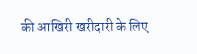की आखिरी खरीदारी के लिए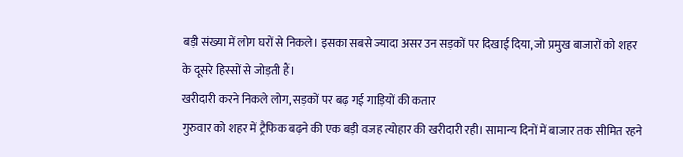बड़ी संख्या में लोग घरों से निकले। इसका सबसे ज्यादा असर उन सड़कों पर दिखाई दिया, जो प्रमुख बाजारों को शहर के दूसरे हिस्सों से जोड़ती हैं।
खरीदारी करने निकले लोग, सड़कों पर बढ़ गई गाड़ियों की कतार
गुरुवार को शहर में ट्रैफिक बढ़ने की एक बड़ी वजह त्योहार की खरीदारी रही। सामान्य दिनों में बाजार तक सीमित रहने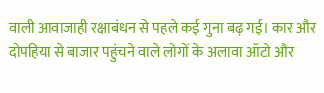वाली आवाजाही रक्षाबंधन से पहले कई गुना बढ़ गई। कार और दोपहिया से बाजार पहुंचने वाले लोगों के अलावा ऑटो और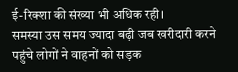ई-रिक्शा की संख्या भी अधिक रही।
समस्या उस समय ज्यादा बढ़ी जब खरीदारी करने पहुंचे लोगों ने वाहनों को सड़क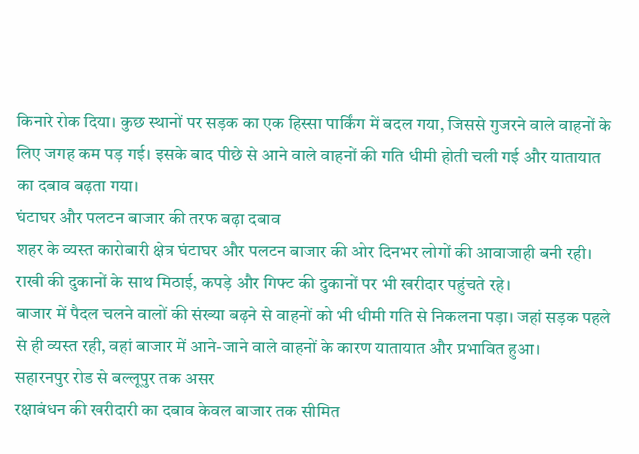किनारे रोक दिया। कुछ स्थानों पर सड़क का एक हिस्सा पार्किंग में बदल गया, जिससे गुजरने वाले वाहनों के लिए जगह कम पड़ गई। इसके बाद पीछे से आने वाले वाहनों की गति धीमी होती चली गई और यातायात का दबाव बढ़ता गया।
घंटाघर और पलटन बाजार की तरफ बढ़ा दबाव
शहर के व्यस्त कारोबारी क्षेत्र घंटाघर और पलटन बाजार की ओर दिनभर लोगों की आवाजाही बनी रही। राखी की दुकानों के साथ मिठाई, कपड़े और गिफ्ट की दुकानों पर भी खरीदार पहुंचते रहे।
बाजार में पैदल चलने वालों की संख्या बढ़ने से वाहनों को भी धीमी गति से निकलना पड़ा। जहां सड़क पहले से ही व्यस्त रही, वहां बाजार में आने-जाने वाले वाहनों के कारण यातायात और प्रभावित हुआ।
सहारनपुर रोड से बल्लूपुर तक असर
रक्षाबंधन की खरीदारी का दबाव केवल बाजार तक सीमित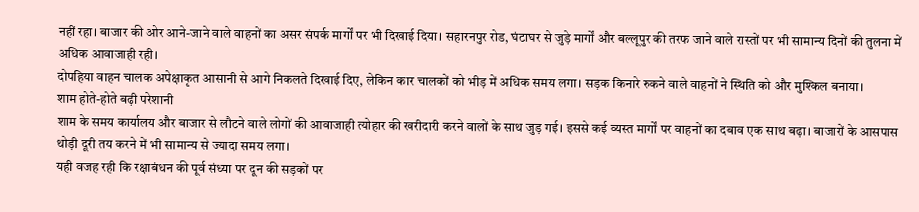नहीं रहा। बाजार की ओर आने-जाने वाले वाहनों का असर संपर्क मार्गों पर भी दिखाई दिया। सहारनपुर रोड, घंटाघर से जुड़े मार्गों और बल्लूपुर की तरफ जाने वाले रास्तों पर भी सामान्य दिनों की तुलना में अधिक आवाजाही रही।
दोपहिया वाहन चालक अपेक्षाकृत आसानी से आगे निकलते दिखाई दिए, लेकिन कार चालकों को भीड़ में अधिक समय लगा। सड़क किनारे रुकने वाले वाहनों ने स्थिति को और मुश्किल बनाया।
शाम होते-होते बढ़ी परेशानी
शाम के समय कार्यालय और बाजार से लौटने वाले लोगों की आवाजाही त्योहार की खरीदारी करने वालों के साथ जुड़ गई। इससे कई व्यस्त मार्गों पर वाहनों का दबाव एक साथ बढ़ा। बाजारों के आसपास थोड़ी दूरी तय करने में भी सामान्य से ज्यादा समय लगा।
यही वजह रही कि रक्षाबंधन की पूर्व संध्या पर दून की सड़कों पर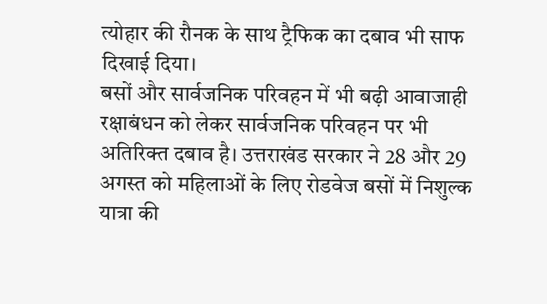त्योहार की रौनक के साथ ट्रैफिक का दबाव भी साफ दिखाई दिया।
बसों और सार्वजनिक परिवहन में भी बढ़ी आवाजाही
रक्षाबंधन को लेकर सार्वजनिक परिवहन पर भी अतिरिक्त दबाव है। उत्तराखंड सरकार ने 28 और 29 अगस्त को महिलाओं के लिए रोडवेज बसों में निशुल्क यात्रा की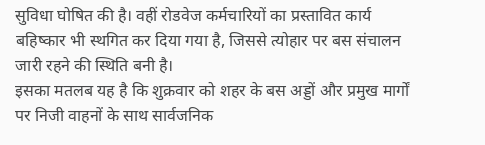सुविधा घोषित की है। वहीं रोडवेज कर्मचारियों का प्रस्तावित कार्य बहिष्कार भी स्थगित कर दिया गया है, जिससे त्योहार पर बस संचालन जारी रहने की स्थिति बनी है।
इसका मतलब यह है कि शुक्रवार को शहर के बस अड्डों और प्रमुख मार्गों पर निजी वाहनों के साथ सार्वजनिक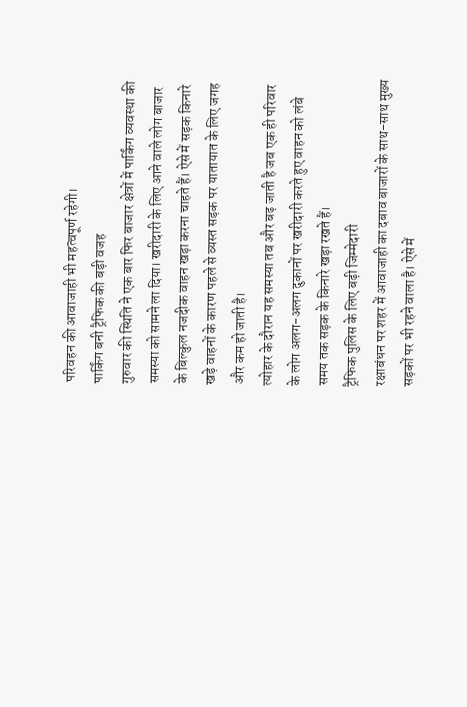परिवहन की आवाजाही भी महत्वपूर्ण रहेगी।
पार्किंग बनी ट्रैफिक की बड़ी वजह
गुरुवार की स्थिति ने एक बार फिर बाजार क्षेत्रों में पार्किंग व्यवस्था की समस्या को सामने ला दिया। खरीदारी के लिए आने वाले लोग बाजार के बिल्कुल नजदीक वाहन खड़ा करना चाहते हैं। ऐसे में सड़क किनारे खड़े वाहनों के कारण पहले से व्यस्त सड़क पर यातायात के लिए जगह और कम हो जाती है।
त्योहार के दौरान यह समस्या तब और बढ़ जाती है जब एक ही परिवार के लोग अलग-अलग दुकानों पर खरीदारी करते हुए वाहन को लंबे समय तक सड़क के किनारे खड़ा रखते हैं।
ट्रैफिक पुलिस के लिए बढ़ी जिम्मेदारी
रक्षाबंधन पर शहर में आवाजाही का दबाव बाजारों के साथ-साथ मुख्य सड़कों पर भी रहने वाला है। ऐसे में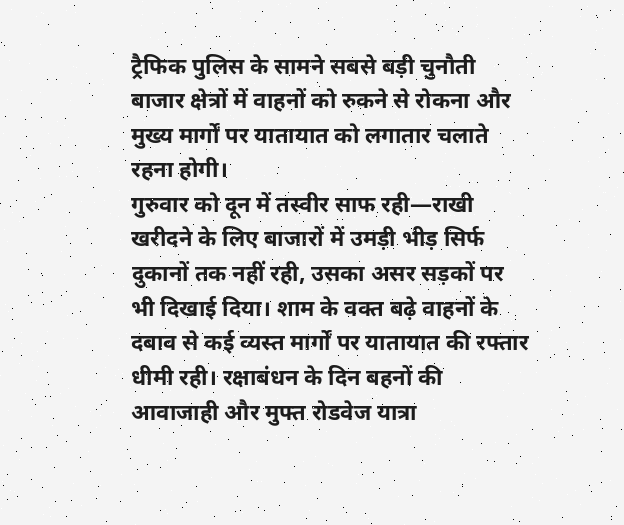ट्रैफिक पुलिस के सामने सबसे बड़ी चुनौती बाजार क्षेत्रों में वाहनों को रुकने से रोकना और मुख्य मार्गों पर यातायात को लगातार चलाते रहना होगी।
गुरुवार को दून में तस्वीर साफ रही—राखी खरीदने के लिए बाजारों में उमड़ी भीड़ सिर्फ दुकानों तक नहीं रही, उसका असर सड़कों पर भी दिखाई दिया। शाम के वक्त बढ़े वाहनों के दबाव से कई व्यस्त मार्गों पर यातायात की रफ्तार धीमी रही। रक्षाबंधन के दिन बहनों की आवाजाही और मुफ्त रोडवेज यात्रा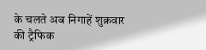के चलते अब निगाहें शुक्रवार की ट्रैफिक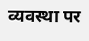व्यवस्था पर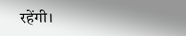रहेंगी।